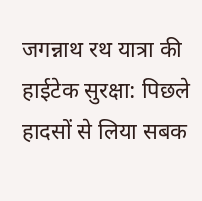जगन्नाथ रथ यात्रा की हाईटेक सुरक्षा: पिछले हादसों से लिया सबक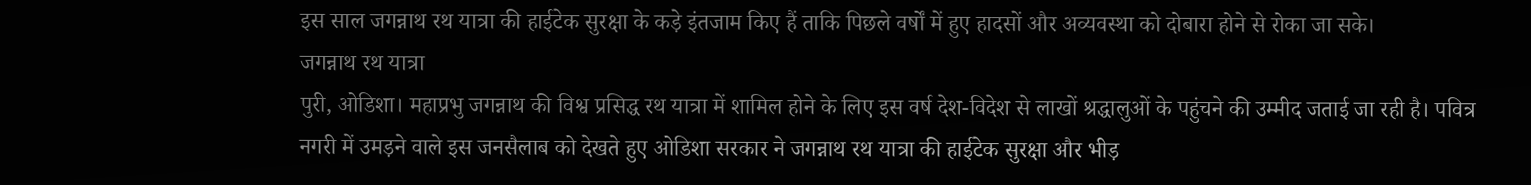इस साल जगन्नाथ रथ यात्रा की हाईटेक सुरक्षा के कड़े इंतजाम किए हैं ताकि पिछले वर्षों में हुए हादसों और अव्यवस्था को दोबारा होने से रोका जा सके।
जगन्नाथ रथ यात्रा
पुरी, ओडिशा। महाप्रभु जगन्नाथ की विश्व प्रसिद्ध रथ यात्रा में शामिल होने के लिए इस वर्ष देश-विदेश से लाखों श्रद्धालुओं के पहुंचने की उम्मीद जताई जा रही है। पवित्र नगरी में उमड़ने वाले इस जनसैलाब को देखते हुए ओडिशा सरकार ने जगन्नाथ रथ यात्रा की हाईटेक सुरक्षा और भीड़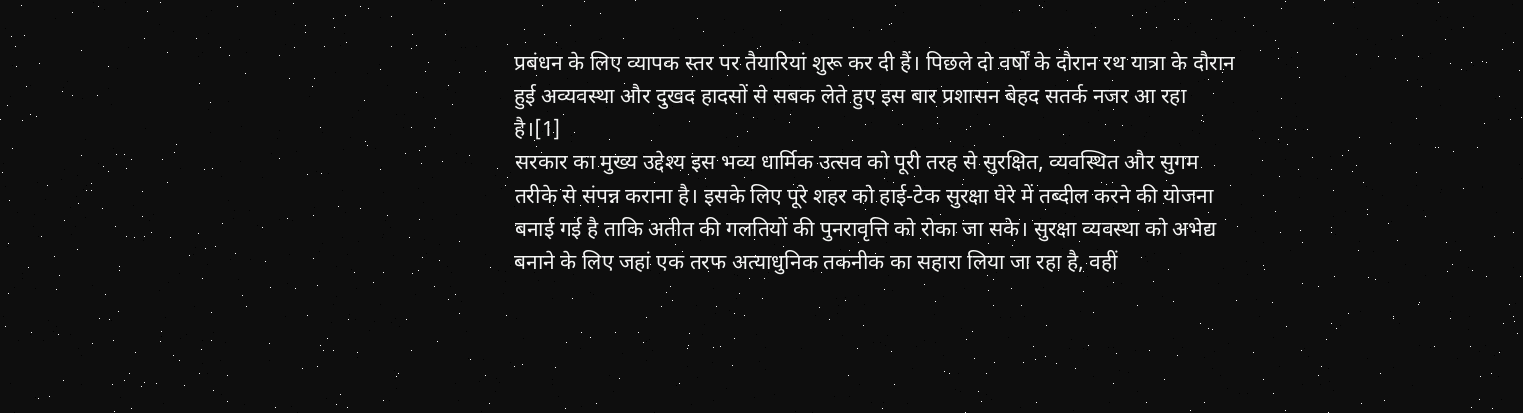प्रबंधन के लिए व्यापक स्तर पर तैयारियां शुरू कर दी हैं। पिछले दो वर्षों के दौरान रथ यात्रा के दौरान हुई अव्यवस्था और दुखद हादसों से सबक लेते हुए इस बार प्रशासन बेहद सतर्क नजर आ रहा है।[1]
सरकार का मुख्य उद्देश्य इस भव्य धार्मिक उत्सव को पूरी तरह से सुरक्षित, व्यवस्थित और सुगम तरीके से संपन्न कराना है। इसके लिए पूरे शहर को हाई-टेक सुरक्षा घेरे में तब्दील करने की योजना बनाई गई है ताकि अतीत की गलतियों की पुनरावृत्ति को रोका जा सके। सुरक्षा व्यवस्था को अभेद्य बनाने के लिए जहां एक तरफ अत्याधुनिक तकनीक का सहारा लिया जा रहा है, वहीं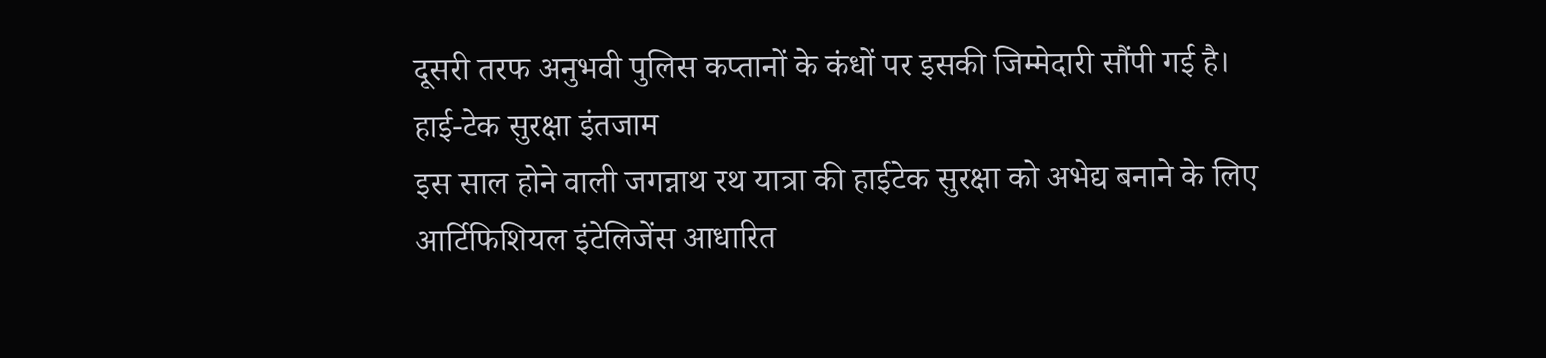दूसरी तरफ अनुभवी पुलिस कप्तानों के कंधों पर इसकी जिम्मेदारी सौंपी गई है।
हाई-टेक सुरक्षा इंतजाम
इस साल होने वाली जगन्नाथ रथ यात्रा की हाईटेक सुरक्षा को अभेद्य बनाने के लिए आर्टिफिशियल इंटेलिजेंस आधारित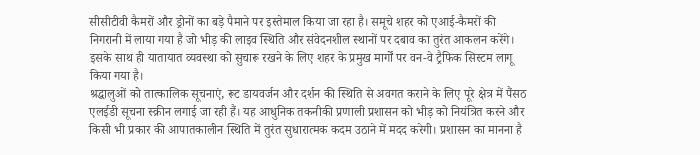सीसीटीवी कैमरों और ड्रोनों का बड़े पैमाने पर इस्तेमाल किया जा रहा है। समूचे शहर को एआई-कैमरों की निगरानी में लाया गया है जो भीड़ की लाइव स्थिति और संवेदनशील स्थानों पर दबाव का तुरंत आकलन करेंगे। इसके साथ ही यातायात व्यवस्था को सुचारू रखने के लिए शहर के प्रमुख मार्गों पर वन-वे ट्रैफिक सिस्टम लागू किया गया है।
श्रद्धालुओं को तात्कालिक सूचनाएं, रूट डायवर्जन और दर्शन की स्थिति से अवगत कराने के लिए पूरे क्षेत्र में पैंसठ एलईडी सूचना स्क्रीन लगाई जा रही हैं। यह आधुनिक तकनीकी प्रणाली प्रशासन को भीड़ को नियंत्रित करने और किसी भी प्रकार की आपातकालीन स्थिति में तुरंत सुधारात्मक कदम उठाने में मदद करेगी। प्रशासन का मानना है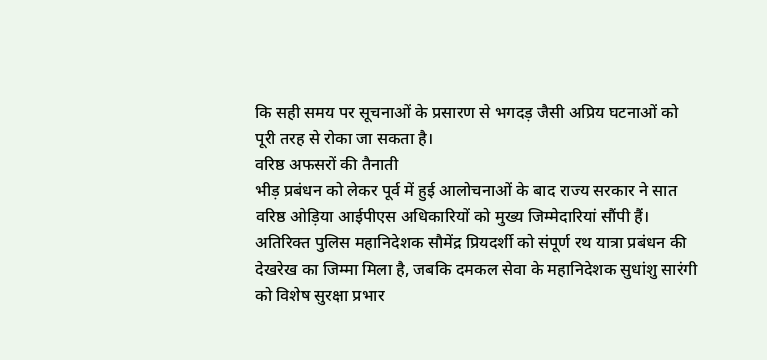कि सही समय पर सूचनाओं के प्रसारण से भगदड़ जैसी अप्रिय घटनाओं को पूरी तरह से रोका जा सकता है।
वरिष्ठ अफसरों की तैनाती
भीड़ प्रबंधन को लेकर पूर्व में हुई आलोचनाओं के बाद राज्य सरकार ने सात वरिष्ठ ओड़िया आईपीएस अधिकारियों को मुख्य जिम्मेदारियां सौंपी हैं। अतिरिक्त पुलिस महानिदेशक सौमेंद्र प्रियदर्शी को संपूर्ण रथ यात्रा प्रबंधन की देखरेख का जिम्मा मिला है, जबकि दमकल सेवा के महानिदेशक सुधांशु सारंगी को विशेष सुरक्षा प्रभार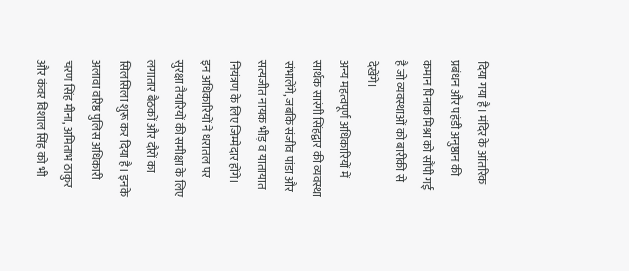दिया गया है। मंदिर के आंतरिक प्रबंधन और पहंडी अनुष्ठान की कमान पिनाक मिश्रा को सौंपी गई है जो व्यवस्थाओं को बारीकी से देखेंगे।
अन्य महत्वपूर्ण अधिकारियों में सार्थक सारंगी सिंहद्वार की व्यवस्था संभालेंगे, जबकि संजीव पांडा और सत्यजीत नायक भीड़ व यातायात नियंत्रण के लिए जिम्मेदार होंगे। इन अधिकारियों ने धरातल पर सुरक्षा तैयारियों की समीक्षा के लिए लगातार बैठकों और दौरों का सिलसिला शुरू कर दिया है। इनके अलावा वरिष्ठ पुलिस अधिकारी चरण सिंह मीना, अमिताभ ठाकुर और कंवर विशाल सिंह को भी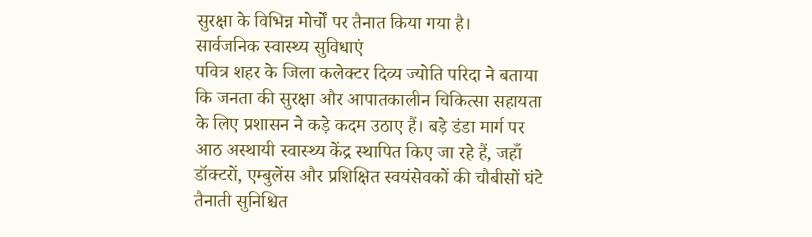सुरक्षा के विभिन्न मोर्चों पर तैनात किया गया है।
सार्वजनिक स्वास्थ्य सुविधाएं
पवित्र शहर के जिला कलेक्टर दिव्य ज्योति परिदा ने बताया कि जनता की सुरक्षा और आपातकालीन चिकित्सा सहायता के लिए प्रशासन ने कड़े कदम उठाए हैं। बड़े डंडा मार्ग पर आठ अस्थायी स्वास्थ्य केंद्र स्थापित किए जा रहे हैं, जहाँ डॉक्टरों, एम्बुलेंस और प्रशिक्षित स्वयंसेवकों की चौबीसों घंटे तैनाती सुनिश्चित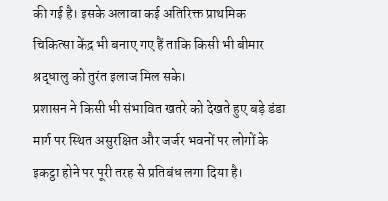की गई है। इसके अलावा कई अतिरिक्त प्राथमिक चिकित्सा केंद्र भी बनाए गए हैं ताकि किसी भी बीमार श्रद्धालु को तुरंत इलाज मिल सके।
प्रशासन ने किसी भी संभावित खतरे को देखते हुए बड़े डंडा मार्ग पर स्थित असुरक्षित और जर्जर भवनों पर लोगों के इकट्ठा होने पर पूरी तरह से प्रतिबंध लगा दिया है।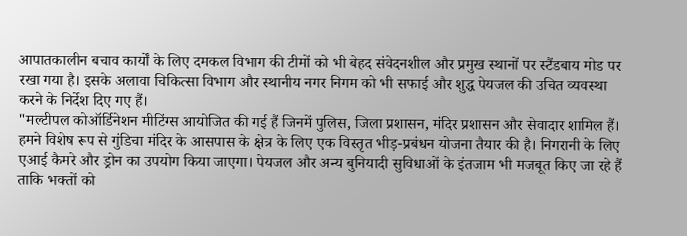आपातकालीन बचाव कार्यों के लिए दमकल विभाग की टीमों को भी बेहद संवेदनशील और प्रमुख स्थानों पर स्टैंडबाय मोड पर रखा गया है। इसके अलावा चिकित्सा विभाग और स्थानीय नगर निगम को भी सफाई और शुद्ध पेयजल की उचित व्यवस्था करने के निर्देश दिए गए हैं।
"मल्टीपल कोऑर्डिनेशन मीटिंग्स आयोजित की गई हैं जिनमें पुलिस, जिला प्रशासन, मंदिर प्रशासन और सेवादार शामिल हैं। हमने विशेष रूप से गुंडिचा मंदिर के आसपास के क्षेत्र के लिए एक विस्तृत भीड़-प्रबंधन योजना तैयार की है। निगरानी के लिए एआई कैमरे और ड्रोन का उपयोग किया जाएगा। पेयजल और अन्य बुनियादी सुविधाओं के इंतजाम भी मजबूत किए जा रहे हैं ताकि भक्तों को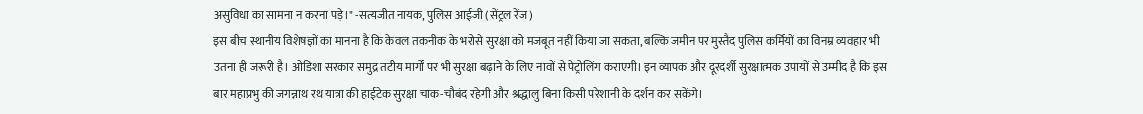असुविधा का सामना न करना पड़े।" -सत्यजीत नायक, पुलिस आईजी (सेंट्रल रेंज)
इस बीच स्थानीय विशेषज्ञों का मानना है कि केवल तकनीक के भरोसे सुरक्षा को मजबूत नहीं किया जा सकता, बल्कि जमीन पर मुस्तैद पुलिस कर्मियों का विनम्र व्यवहार भी उतना ही जरूरी है। ओडिशा सरकार समुद्र तटीय मार्गों पर भी सुरक्षा बढ़ाने के लिए नावों से पेट्रोलिंग कराएगी। इन व्यापक और दूरदर्शी सुरक्षात्मक उपायों से उम्मीद है कि इस बार महाप्रभु की जगन्नाथ रथ यात्रा की हाईटेक सुरक्षा चाक-चौबंद रहेगी और श्रद्धालु बिना किसी परेशानी के दर्शन कर सकेंगे।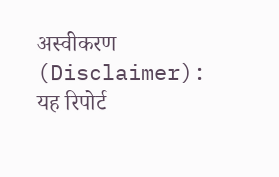अस्वीकरण (Disclaimer):
यह रिपोर्ट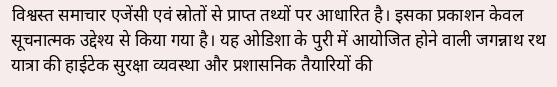विश्वस्त समाचार एजेंसी एवं स्रोतों से प्राप्त तथ्यों पर आधारित है। इसका प्रकाशन केवल सूचनात्मक उद्देश्य से किया गया है। यह ओडिशा के पुरी में आयोजित होने वाली जगन्नाथ रथ यात्रा की हाईटेक सुरक्षा व्यवस्था और प्रशासनिक तैयारियों की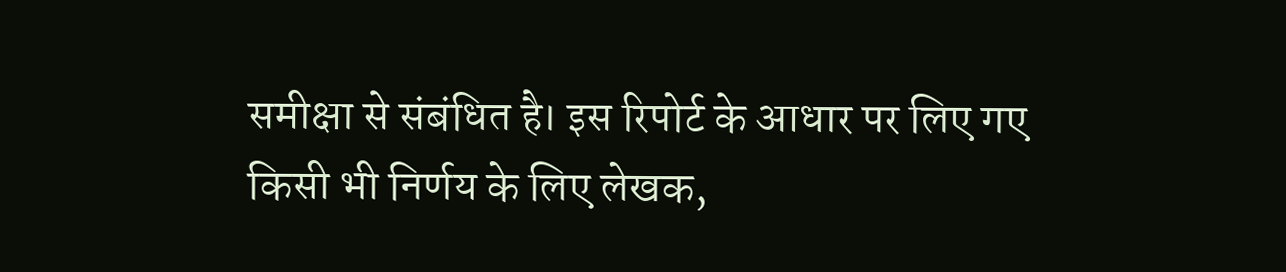समीक्षा से संबंधित है। इस रिपोर्ट के आधार पर लिए गए किसी भी निर्णय के लिए लेखक,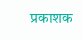प्रकाशक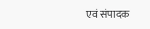एवं संपादक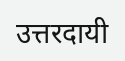उत्तरदायी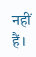नहीं हैं।